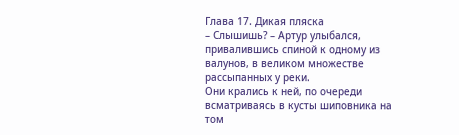Глава 17. Дикая пляска
– Слышишь? – Артур улыбался, привалившись спиной к одному из валунов, в великом множестве рассыпанных у реки.
Они крались к ней, по очереди всматриваясь в кусты шиповника на том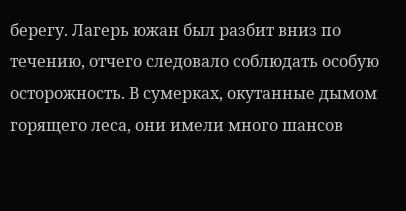берегу. Лагерь южан был разбит вниз по течению, отчего следовало соблюдать особую осторожность. В сумерках, окутанные дымом горящего леса, они имели много шансов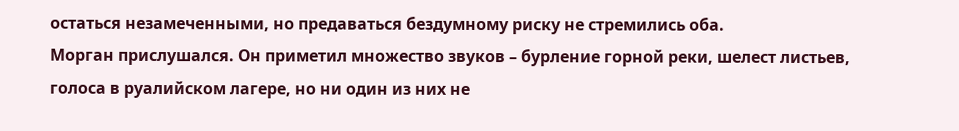остаться незамеченными, но предаваться бездумному риску не стремились оба.
Морган прислушался. Он приметил множество звуков – бурление горной реки, шелест листьев, голоса в руалийском лагере, но ни один из них не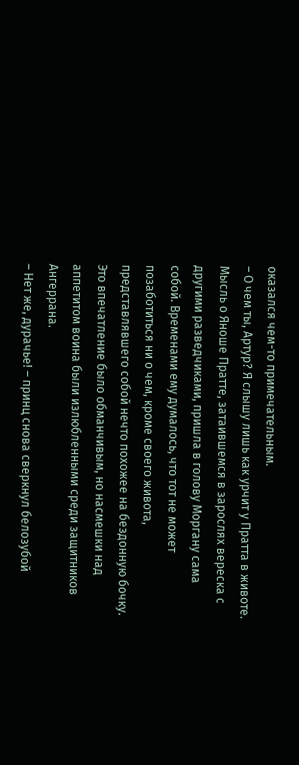оказался чем-то примечательным.
– О чем ты, Артур? Я слышу лишь как урчит у Пратта в животе.
Мысль о Яноше Пратте, затаившемся в зарослях вереска с другими разведчиками, пришла в голову Моргану сама собой. Временами ему думалось, что тот не может позаботиться ни о чем, кроме своего живота, представлявшего собой нечто похожее на бездонную бочку. Это впечатление было обманчивым, но насмешки над аппетитом воина были излюбленными среди защитников Ангеррана.
– Нет же, дурачье! – принц снова сверкнул белозубой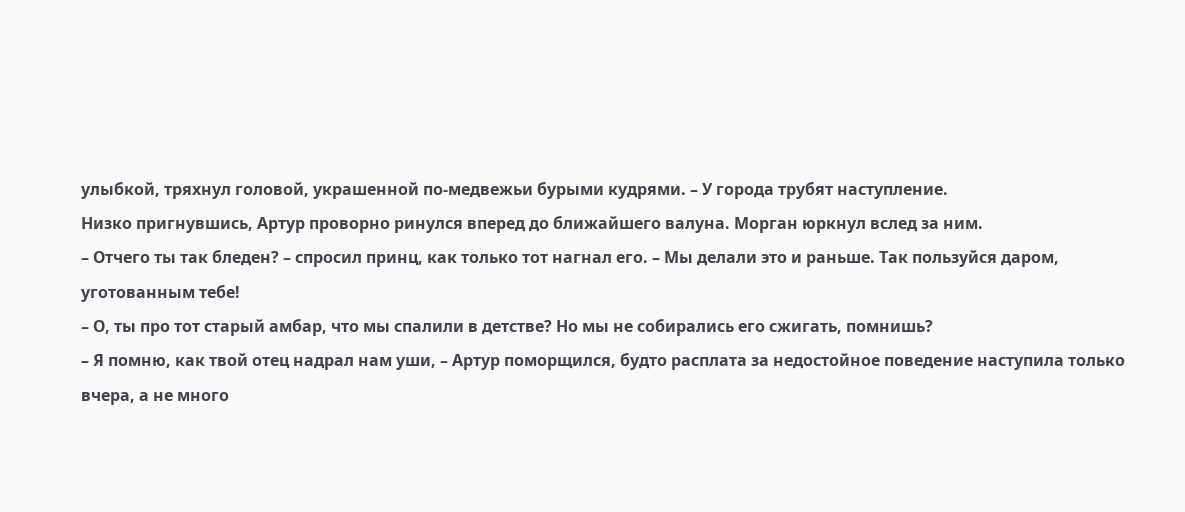улыбкой, тряхнул головой, украшенной по-медвежьи бурыми кудрями. – У города трубят наступление.
Низко пригнувшись, Артур проворно ринулся вперед до ближайшего валуна. Морган юркнул вслед за ним.
– Отчего ты так бледен? – спросил принц, как только тот нагнал его. – Мы делали это и раньше. Так пользуйся даром, уготованным тебе!
– О, ты про тот старый амбар, что мы спалили в детстве? Но мы не собирались его сжигать, помнишь?
– Я помню, как твой отец надрал нам уши, – Артур поморщился, будто расплата за недостойное поведение наступила только вчера, а не много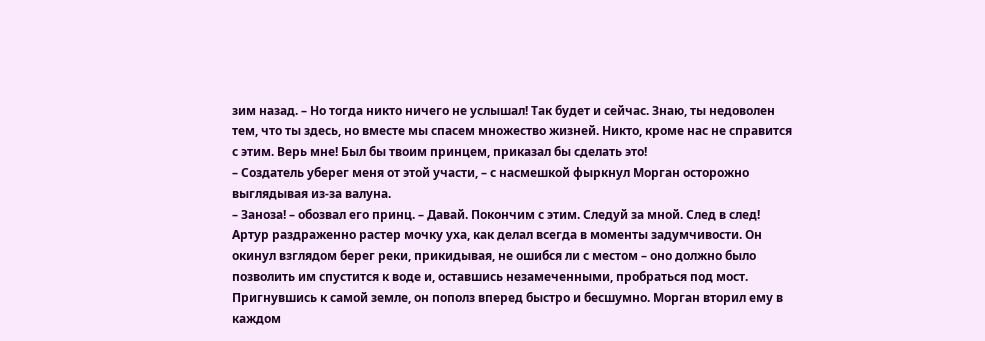зим назад. – Но тогда никто ничего не услышал! Так будет и сейчас. Знаю, ты недоволен тем, что ты здесь, но вместе мы спасем множество жизней. Никто, кроме нас не справится с этим. Верь мне! Был бы твоим принцем, приказал бы сделать это!
– Создатель уберег меня от этой участи, – с насмешкой фыркнул Морган осторожно выглядывая из-за валуна.
– Заноза! – обозвал его принц. – Давай. Покончим с этим. Следуй за мной. След в след!
Артур раздраженно растер мочку уха, как делал всегда в моменты задумчивости. Он окинул взглядом берег реки, прикидывая, не ошибся ли с местом – оно должно было позволить им спустится к воде и, оставшись незамеченными, пробраться под мост. Пригнувшись к самой земле, он пополз вперед быстро и бесшумно. Морган вторил ему в каждом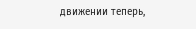движении теперь,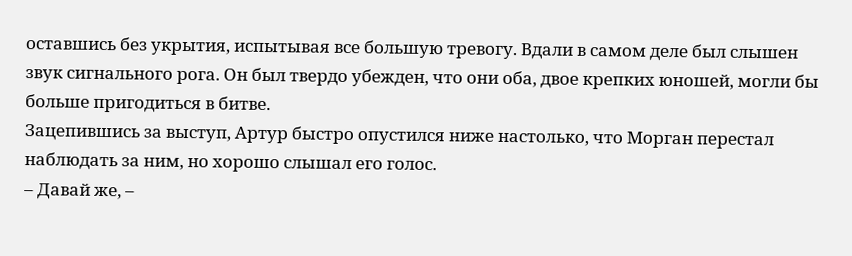оставшись без укрытия, испытывая все большую тревогу. Вдали в самом деле был слышен звук сигнального рога. Он был твердо убежден, что они оба, двое крепких юношей, могли бы больше пригодиться в битве.
Зацепившись за выступ, Артур быстро опустился ниже настолько, что Морган перестал наблюдать за ним, но хорошо слышал его голос.
– Давай же, –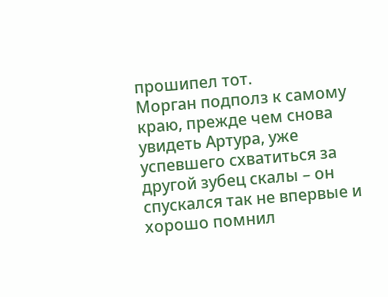прошипел тот.
Морган подполз к самому краю, прежде чем снова увидеть Артура, уже успевшего схватиться за другой зубец скалы – он спускался так не впервые и хорошо помнил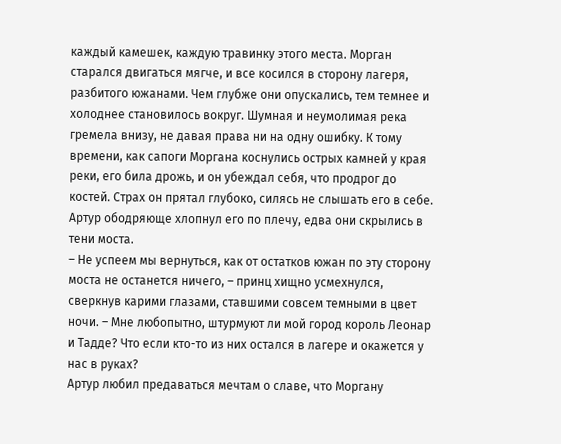каждый камешек, каждую травинку этого места. Морган старался двигаться мягче, и все косился в сторону лагеря, разбитого южанами. Чем глубже они опускались, тем темнее и холоднее становилось вокруг. Шумная и неумолимая река гремела внизу, не давая права ни на одну ошибку. К тому времени, как сапоги Моргана коснулись острых камней у края реки, его била дрожь, и он убеждал себя, что продрог до костей. Страх он прятал глубоко, силясь не слышать его в себе. Артур ободряюще хлопнул его по плечу, едва они скрылись в тени моста.
– Не успеем мы вернуться, как от остатков южан по эту сторону моста не останется ничего, – принц хищно усмехнулся, сверкнув карими глазами, ставшими совсем темными в цвет ночи. – Мне любопытно, штурмуют ли мой город король Леонар и Тадде? Что если кто-то из них остался в лагере и окажется у нас в руках?
Артур любил предаваться мечтам о славе, что Моргану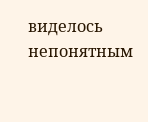виделось непонятным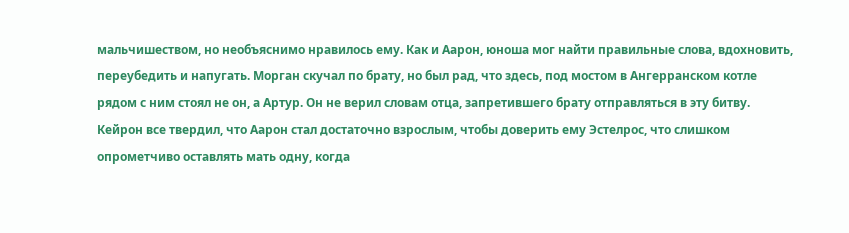мальчишеством, но необъяснимо нравилось ему. Как и Аарон, юноша мог найти правильные слова, вдохновить, переубедить и напугать. Морган скучал по брату, но был рад, что здесь, под мостом в Ангерранском котле рядом с ним стоял не он, а Артур. Он не верил словам отца, запретившего брату отправляться в эту битву. Кейрон все твердил, что Аарон стал достаточно взрослым, чтобы доверить ему Эстелрос, что слишком опрометчиво оставлять мать одну, когда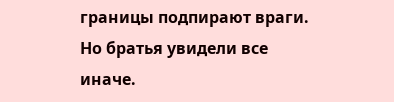границы подпирают враги. Но братья увидели все иначе.